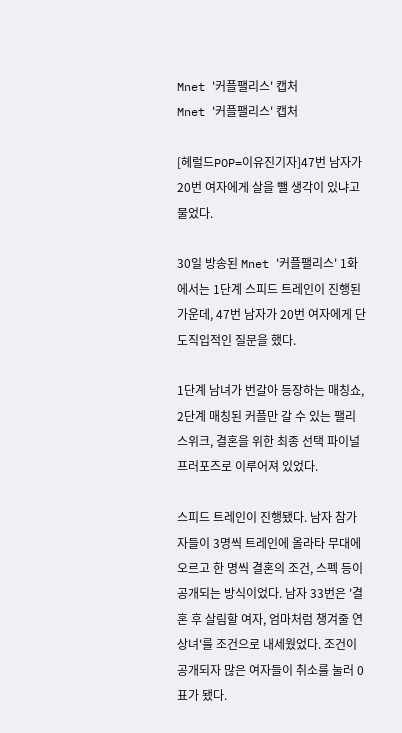Mnet '커플팰리스' 캡처
Mnet '커플팰리스' 캡처

[헤럴드POP=이유진기자]47번 남자가 20번 여자에게 살을 뺄 생각이 있냐고 물었다.

30일 방송된 Mnet '커플팰리스' 1화에서는 1단계 스피드 트레인이 진행된 가운데, 47번 남자가 20번 여자에게 단도직입적인 질문을 했다.

1단계 남녀가 번갈아 등장하는 매칭쇼, 2단계 매칭된 커플만 갈 수 있는 팰리스위크, 결혼을 위한 최종 선택 파이널 프러포즈로 이루어져 있었다.

스피드 트레인이 진행됐다. 남자 참가자들이 3명씩 트레인에 올라타 무대에 오르고 한 명씩 결혼의 조건, 스펙 등이 공개되는 방식이었다. 남자 33번은 '결혼 후 살림할 여자, 엄마처럼 챙겨줄 연상녀'를 조건으로 내세웠었다. 조건이 공개되자 많은 여자들이 취소를 눌러 0표가 됐다.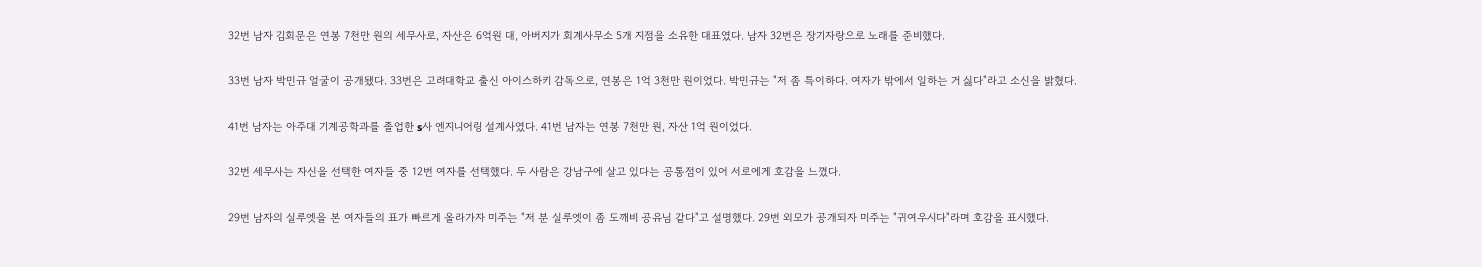32번 남자 김회문은 연봉 7천만 원의 세무사로, 자산은 6억원 대, 아버지가 회계사무소 5개 지점을 소유한 대표였다. 남자 32번은 장기자랑으로 노래를 준비했다.

33번 남자 박민규 얼굴이 공개됐다. 33번은 고려대학교 출신 아이스하키 감독으로, 연봉은 1억 3천만 원이었다. 박민규는 "저 좀 특이하다. 여자가 밖에서 일하는 거 싫다"라고 소신을 밝혔다.

41번 남자는 아주대 기계공학과를 졸업한 s사 엔지니어링 설계사였다. 41번 남자는 연봉 7천만 원, 자산 1억 원이었다.

32번 세무사는 자신을 선택한 여자들 중 12번 여자를 선택했다. 두 사람은 강남구에 살고 있다는 공통점이 있어 서로에게 호감을 느꼈다.

29번 남자의 실루엣을 본 여자들의 표가 빠르게 올라가자 미주는 "저 분 실루엣이 좀 도깨비 공유님 같다"고 설명했다. 29번 외모가 공개되자 미주는 "귀여우시다"라며 호감을 표시했다.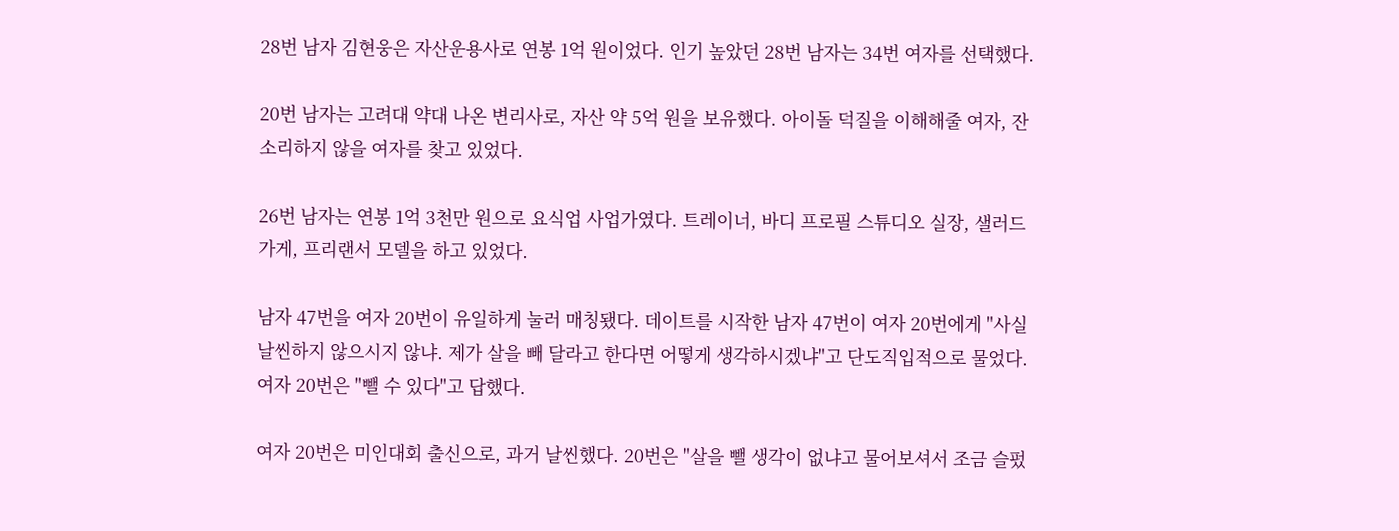28번 남자 김현웅은 자산운용사로 연봉 1억 원이었다. 인기 높았던 28번 남자는 34번 여자를 선택했다.

20번 남자는 고려대 약대 나온 변리사로, 자산 약 5억 원을 보유했다. 아이돌 덕질을 이해해줄 여자, 잔소리하지 않을 여자를 찾고 있었다.

26번 남자는 연봉 1억 3천만 원으로 요식업 사업가였다. 트레이너, 바디 프로필 스튜디오 실장, 샐러드 가게, 프리랜서 모델을 하고 있었다.

남자 47번을 여자 20번이 유일하게 눌러 매칭됐다. 데이트를 시작한 남자 47번이 여자 20번에게 "사실 날씬하지 않으시지 않냐. 제가 살을 빼 달라고 한다면 어떻게 생각하시겠냐"고 단도직입적으로 물었다. 여자 20번은 "뺄 수 있다"고 답했다.

여자 20번은 미인대회 출신으로, 과거 날씬했다. 20번은 "살을 뺄 생각이 없냐고 물어보셔서 조금 슬펐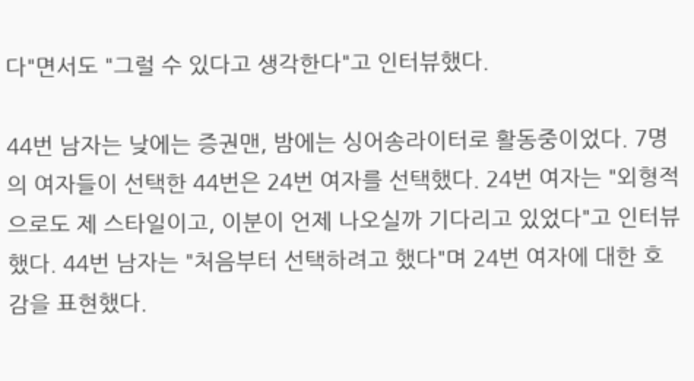다"면서도 "그럴 수 있다고 생각한다"고 인터뷰했다.

44번 남자는 낮에는 증권맨, 밤에는 싱어송라이터로 활동중이었다. 7명의 여자들이 선택한 44번은 24번 여자를 선택했다. 24번 여자는 "외형적으로도 제 스타일이고, 이분이 언제 나오실까 기다리고 있었다"고 인터뷰했다. 44번 남자는 "처음부터 선택하려고 했다"며 24번 여자에 대한 호감을 표현했다.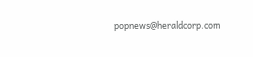popnews@heraldcorp.com